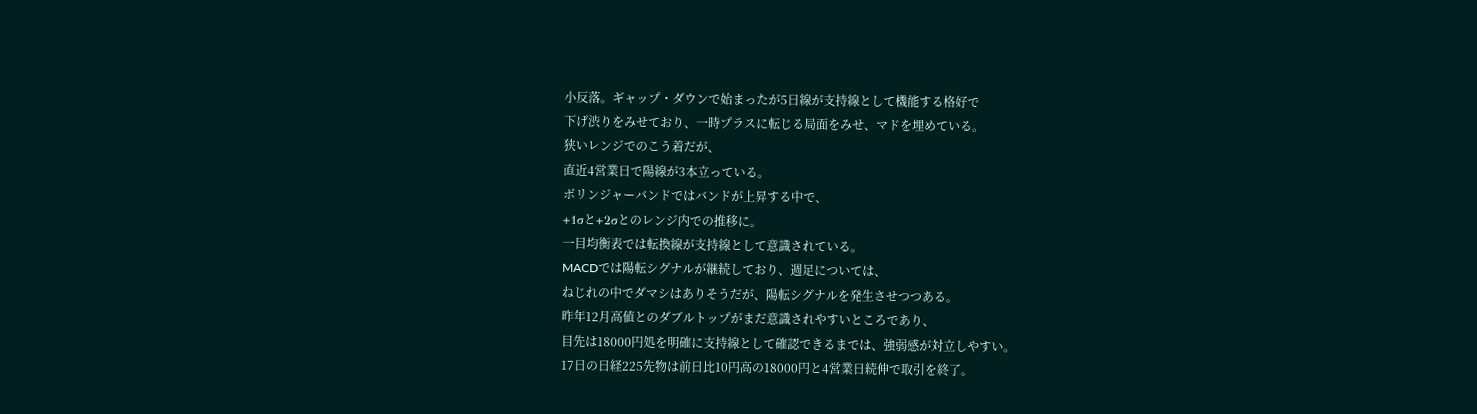小反落。ギャップ・ダウンで始まったが5日線が支持線として機能する格好で
下げ渋りをみせており、一時プラスに転じる局面をみせ、マドを埋めている。
狭いレンジでのこう着だが、
直近4営業日で陽線が3本立っている。
ボリンジャーバンドではバンドが上昇する中で、
+1σと+2σとのレンジ内での推移に。
一目均衡表では転換線が支持線として意識されている。
MACDでは陽転シグナルが継続しており、週足については、
ねじれの中でダマシはありそうだが、陽転シグナルを発生させつつある。
昨年12月高値とのダブルトップがまだ意識されやすいところであり、
目先は18000円処を明確に支持線として確認できるまでは、強弱感が対立しやすい。
17日の日経225先物は前日比10円高の18000円と4営業日続伸で取引を終了。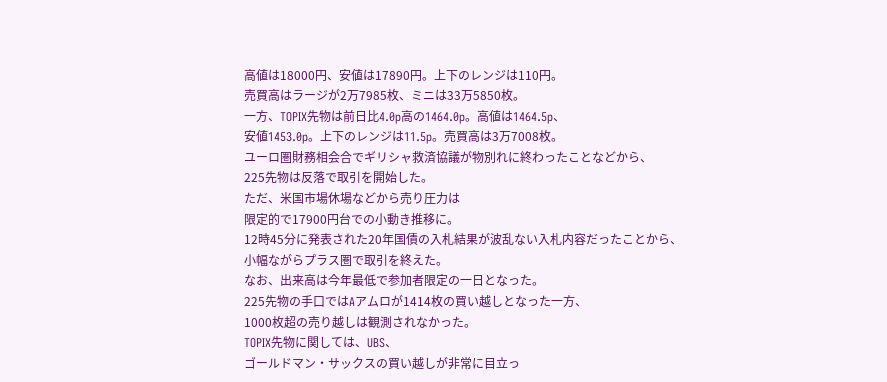高値は18000円、安値は17890円。上下のレンジは110円。
売買高はラージが2万7985枚、ミニは33万5850枚。
一方、TOPIX先物は前日比4.0p高の1464.0p。高値は1464.5p、
安値1453.0p。上下のレンジは11.5p。売買高は3万7008枚。
ユーロ圏財務相会合でギリシャ救済協議が物別れに終わったことなどから、
225先物は反落で取引を開始した。
ただ、米国市場休場などから売り圧力は
限定的で17900円台での小動き推移に。
12時45分に発表された20年国債の入札結果が波乱ない入札内容だったことから、
小幅ながらプラス圏で取引を終えた。
なお、出来高は今年最低で参加者限定の一日となった。
225先物の手口ではAアムロが1414枚の買い越しとなった一方、
1000枚超の売り越しは観測されなかった。
TOPIX先物に関しては、UBS、
ゴールドマン・サックスの買い越しが非常に目立っ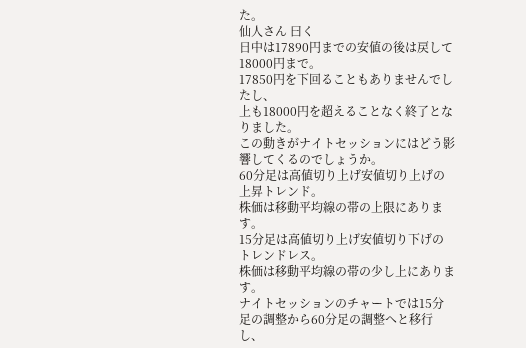た。
仙人さん 曰く
日中は17890円までの安値の後は戻して18000円まで。
17850円を下回ることもありませんでしたし、
上も18000円を超えることなく終了となりました。
この動きがナイトセッションにはどう影響してくるのでしょうか。
60分足は高値切り上げ安値切り上げの上昇トレンド。
株価は移動平均線の帯の上限にあります。
15分足は高値切り上げ安値切り下げのトレンドレス。
株価は移動平均線の帯の少し上にあります。
ナイトセッションのチャートでは15分足の調整から60分足の調整へと移行し、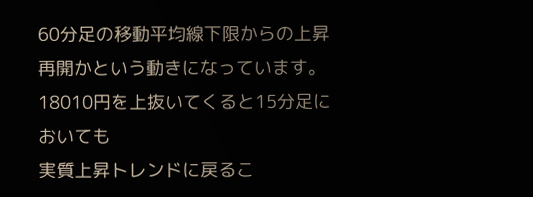60分足の移動平均線下限からの上昇再開かという動きになっています。
18010円を上抜いてくると15分足においても
実質上昇トレンドに戻るこ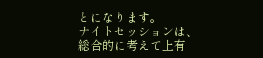とになります。
ナイトセッションは、
総合的に考えて上有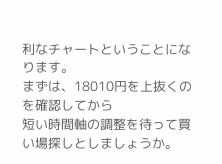利なチャートということになります。
まずは、18010円を上抜くのを確認してから
短い時間軸の調整を待って買い場探しとしましょうか。